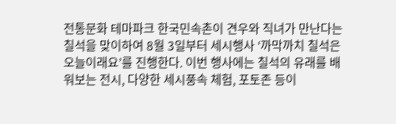전통문화 테마파크 한국민속촌이 견우와 직녀가 만난다는 칠석을 맞이하여 8월 3일부터 세시행사 ‘까막까치 칠석은 오늘이래요’를 진행한다. 이번 행사에는 칠석의 유래를 배워보는 전시, 다양한 세시풍속 체험, 포토존 등이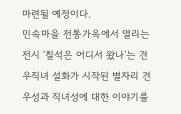마련될 예정이다.
민속마을 전통가옥에서 열리는 전시 ‘칠석은 어디서 왔나’는 견우직녀 설화가 시작된 별자리 견우성과 직녀성에 대한 이야기를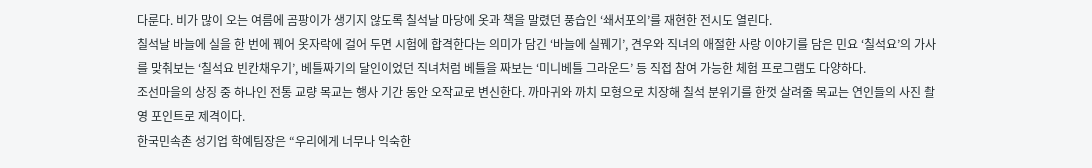다룬다. 비가 많이 오는 여름에 곰팡이가 생기지 않도록 칠석날 마당에 옷과 책을 말렸던 풍습인 ‘쇄서포의’를 재현한 전시도 열린다.
칠석날 바늘에 실을 한 번에 꿰어 옷자락에 걸어 두면 시험에 합격한다는 의미가 담긴 ‘바늘에 실꿰기’, 견우와 직녀의 애절한 사랑 이야기를 담은 민요 ‘칠석요’의 가사를 맞춰보는 ‘칠석요 빈칸채우기’, 베틀짜기의 달인이었던 직녀처럼 베틀을 짜보는 ‘미니베틀 그라운드’ 등 직접 참여 가능한 체험 프로그램도 다양하다.
조선마을의 상징 중 하나인 전통 교량 목교는 행사 기간 동안 오작교로 변신한다. 까마귀와 까치 모형으로 치장해 칠석 분위기를 한껏 살려줄 목교는 연인들의 사진 촬영 포인트로 제격이다.
한국민속촌 성기업 학예팀장은 “우리에게 너무나 익숙한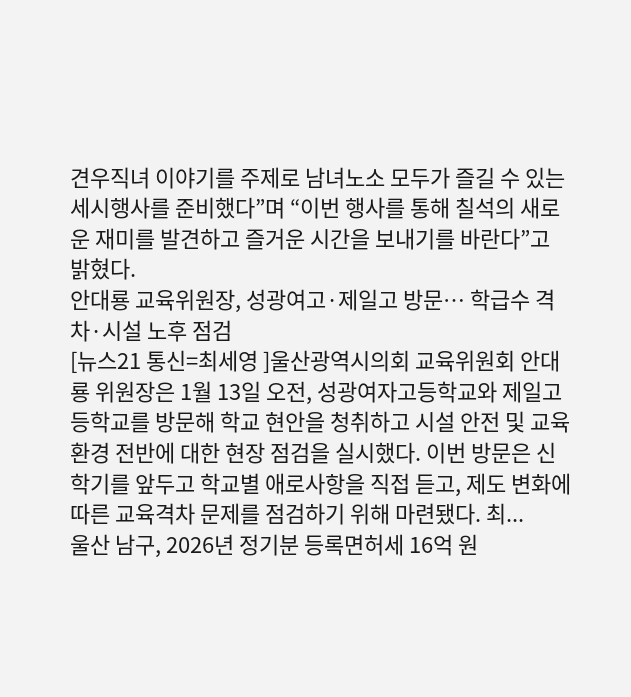견우직녀 이야기를 주제로 남녀노소 모두가 즐길 수 있는 세시행사를 준비했다”며 “이번 행사를 통해 칠석의 새로운 재미를 발견하고 즐거운 시간을 보내기를 바란다”고 밝혔다.
안대룡 교육위원장, 성광여고·제일고 방문… 학급수 격차·시설 노후 점검
[뉴스21 통신=최세영 ]울산광역시의회 교육위원회 안대룡 위원장은 1월 13일 오전, 성광여자고등학교와 제일고등학교를 방문해 학교 현안을 청취하고 시설 안전 및 교육환경 전반에 대한 현장 점검을 실시했다. 이번 방문은 신학기를 앞두고 학교별 애로사항을 직접 듣고, 제도 변화에 따른 교육격차 문제를 점검하기 위해 마련됐다. 최...
울산 남구, 2026년 정기분 등록면허세 16억 원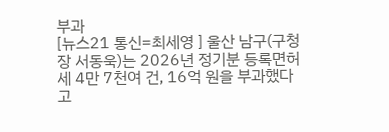부과
[뉴스21 통신=최세영 ] 울산 남구(구청장 서동욱)는 2026년 정기분 등록면허세 4만 7천여 건, 16억 원을 부과했다고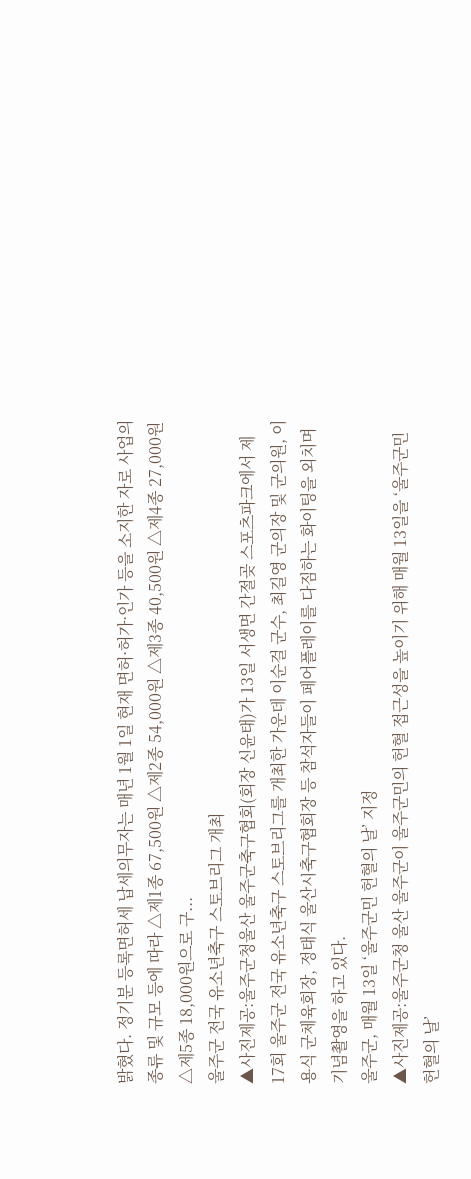밝혔다. 정기분 등록면허세 납세의무자는 매년 1월 1일 현재 면허·허가·인가 등을 소지한 자로 사업의 종류 및 규모 등에 따라 △제1종 67,500원 △제2종 54,000원 △제3종 40,500원 △제4종 27,000원 △제5종 18,000원으로 구...
울주군 전국 유소년축구 스토브리그 개최
▲사진제공:울주군청울산 울주군축구협회(회장 신윤태)가 13일 서생면 간절곶 스포츠파크에서 제17회 울주군 전국 유소년축구 스토브리그를 개최한 가운데 이순걸 군수, 최길영 군의장 및 군의원, 이용식 군체육회장, 정태식 울산시축구협회장 등 참석자들이 페어플레이를 다짐하는 화이팅을 외치며 기념촬영을 하고 있다.
울주군, 매월 13일 ‘울주군민 헌혈의 날’ 지정
▲사진제공:울주군청 울산 울주군이 울주군민의 헌혈 접근성을 높이기 위해 매월 13일을 ‘울주군민 헌혈의 날’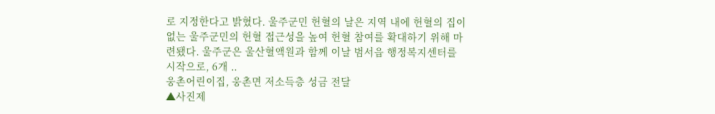로 지정한다고 밝혔다. 울주군민 헌혈의 날은 지역 내에 헌혈의 집이 없는 울주군민의 헌혈 접근성을 높여 헌혈 참여를 확대하기 위해 마련됐다. 울주군은 울산혈액원과 함께 이날 범서읍 행정복지센터를 시작으로, 6개 ..
웅촌어린이집, 웅촌면 저소득층 성금 전달
▲사진제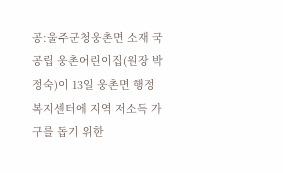공:울주군청웅촌면 소재 국공립 웅촌어린이집(원장 박정숙)이 13일 웅촌면 행정복지센터에 지역 저소득 가구를 돕기 위한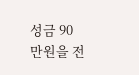성금 90만원을 전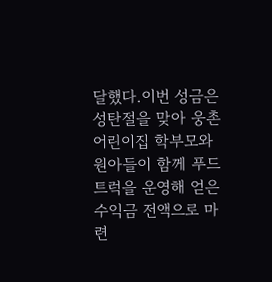달했다.이번 성금은 성탄절을 맞아 웅촌어린이집 학부모와 원아들이 함께 푸드트럭을 운영해 얻은 수익금 전액으로 마련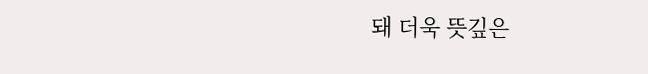돼 더욱 뜻깊은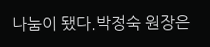나눔이 됐다.박정숙 원장은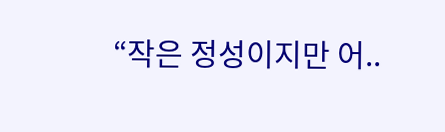“작은 정성이지만 어..